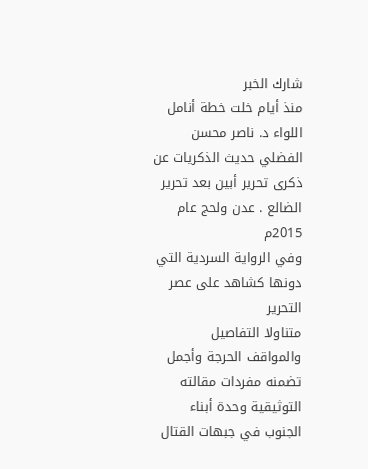شارك الخبر
منذ أيام خلت خطة أنامل اللواء د. ناصر محسن الفضلي حديث الذكريات عن ذكرى تحرير أبين بعد تحرير الضالع . عدن ولحج عام 2015م
وفي الرواية السردية التي دونها كشاهد على عصر التحرير
متناولا التفاصيل والمواقف الحرجة وأجمل تضمنه مفردات مقالته التوثيقية وحدة أبناء الجنوب في جبهات القتال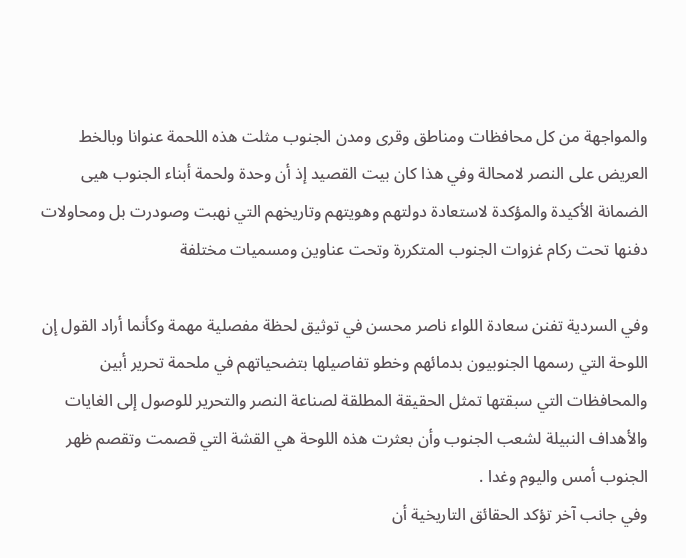والمواجهة من كل محافظات ومناطق وقرى ومدن الجنوب مثلت هذه اللحمة عنوانا وبالخط العريض على النصر لامحالة وفي هذا كان بيت القصيد إذ أن وحدة ولحمة أبناء الجنوب هيى الضمانة الأكيدة والمؤكدة لاستعادة دولتهم وهويتهم وتاريخهم التي نهبت وصودرت بل ومحاولات دفنها تحت ركام غزوات الجنوب المتكررة وتحت عناوين ومسميات مختلفة

وفي السردية تفنن سعادة اللواء ناصر محسن في توثيق لحظة مفصلية مهمة وكأنما أراد القول إن اللوحة التي رسمها الجنوبيون بدمائهم وخطو تفاصيلها بتضحياتهم في ملحمة تحرير أبين والمحافظات التي سبقتها تمثل الحقيقة المطلقة لصناعة النصر والتحرير للوصول إلى الغايات والأهداف النبيلة لشعب الجنوب وأن بعثرت هذه اللوحة هي القشة التي قصمت وتقصم ظهر الجنوب أمس واليوم وغدا .
وفي جانب آخر تؤكد الحقائق التاريخية أن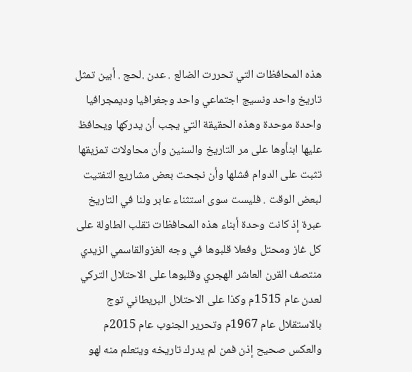هذه المحافظات التي تحررت الضالع . عدن .لحج . أبين تمثل تاريخ واحد ونسيج اجتماعي واحد وجغرافيا وديمجرافيا واحدة موحدة وهذه الحقيقة التي يجب أن يدركها ويحافظ عليها ابنأوها على مر التاريخ والسنين وأن محاولات تمزيقها تثبت على الدوام فشلها وأن نجحت بعض مشاريع التفتيت لبعض الوقت . فليست سوى استثناء عابر ولنا في التاريخ عبرة إذ كانت وحدة أبناء هذه المحافظات تقلب الطاولة على كل غاز ومحتل وفعلا قلبوها في وجه الغزوالقاسمي الزيدي منتصف القرن العاشر الهجري وقلبوها على الاحتلال التركي لعدن عام 1515م وكذا على الاحتلال البريطاني توج بالاستقلال عام 1967م وتحرير الجنوب عام 2015م والعكس صحيح إذن فمن لم يدرك تاريخه ويتعلم منه لهو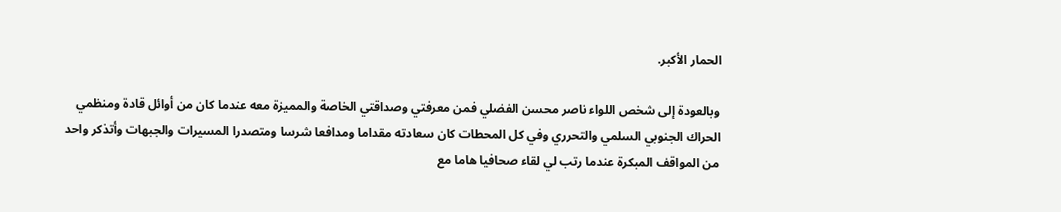الحمار الأكبر.

وبالعودة إلى شخص اللواء ناصر محسن الفضلي فمن معرفتي وصداقتي الخاصة والمميزة معه عندما كان من أوائل قادة ومنظمي الحراك الجنوبي السلمي والتحرري وفي كل المحطات كان سعادته مقداما ومدافعا شرسا ومتصدرا المسيرات والجبهات وأتذكر واحد من المواقف المبكرة عندما رتب لي لقاء صحافيا هاما مع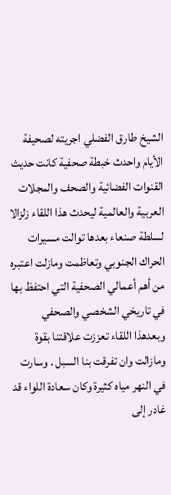الشيخ طارق الفضلي اجريته لصحيفة الأيام واحدث خبطة صحفية كانت حديث القنوات الفضائية والصحف والمجلات العربية والعالمية ليحدث هذا اللقاء زلزالا لسلطة صنعاء بعدها توالت مسيرات الحراك الجنوبي وتعاظمت ومازلت اعتبره من أهم أعمالي الصحفية التي احتفظ بها في تاريخي الشخصي والصحفي
وبعدهذا اللقاء تعززت علاقتنا بقوة ومازالت وان تفرقت بنا السبل . وسارت في النهر مياه كثيرة وكان سعادة اللواء قد غادر إلى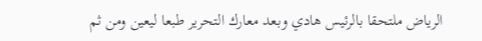الرياض ملتحقا بالرئيس هادي وبعد معارك التحرير طبعا ليعين ومن ثم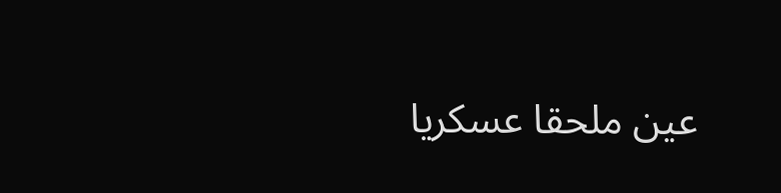عين ملحقا عسكريا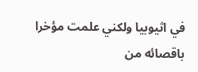في اثيوبيا ولكني علمت مؤخرا باقصائه من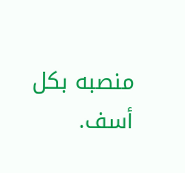منصبه بكل أسف.